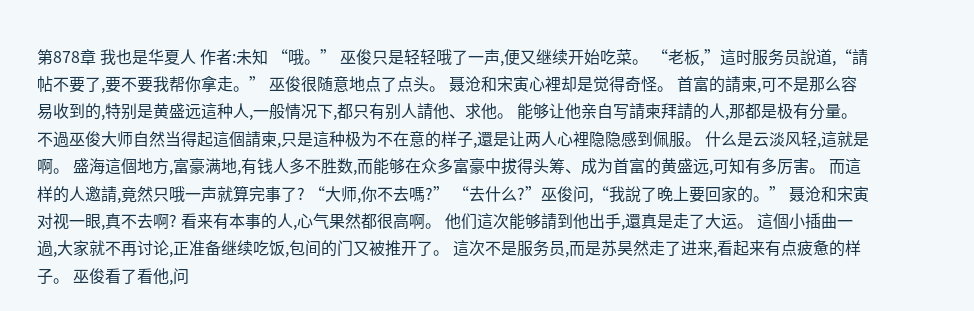第878章 我也是华夏人 作者:未知 “哦。” 巫俊只是轻轻哦了一声,便又继续开始吃菜。 “老板,”這时服务员說道,“請帖不要了,要不要我帮你拿走。” 巫俊很随意地点了点头。 聂沧和宋寅心裡却是觉得奇怪。 首富的請柬,可不是那么容易收到的,特别是黄盛远這种人,一般情况下,都只有别人請他、求他。 能够让他亲自写請柬拜請的人,那都是极有分量。 不過巫俊大师自然当得起這個請柬,只是這种极为不在意的样子,還是让两人心裡隐隐感到佩服。 什么是云淡风轻,這就是啊。 盛海這個地方,富豪满地,有钱人多不胜数,而能够在众多富豪中拔得头筹、成为首富的黄盛远,可知有多厉害。 而這样的人邀請,竟然只哦一声就算完事了? “大师,你不去嗎?” “去什么?”巫俊问,“我說了晚上要回家的。” 聂沧和宋寅对视一眼,真不去啊? 看来有本事的人,心气果然都很高啊。 他们這次能够請到他出手,還真是走了大运。 這個小插曲一過,大家就不再讨论,正准备继续吃饭,包间的门又被推开了。 這次不是服务员,而是苏昊然走了进来,看起来有点疲惫的样子。 巫俊看了看他,问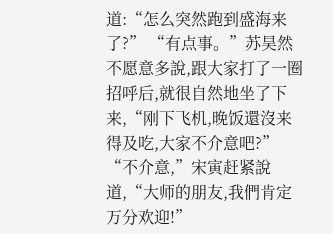道:“怎么突然跑到盛海来了?” “有点事。”苏昊然不愿意多說,跟大家打了一圈招呼后,就很自然地坐了下来,“刚下飞机,晚饭還沒来得及吃,大家不介意吧?” “不介意,”宋寅赶紧說道,“大师的朋友,我們肯定万分欢迎!”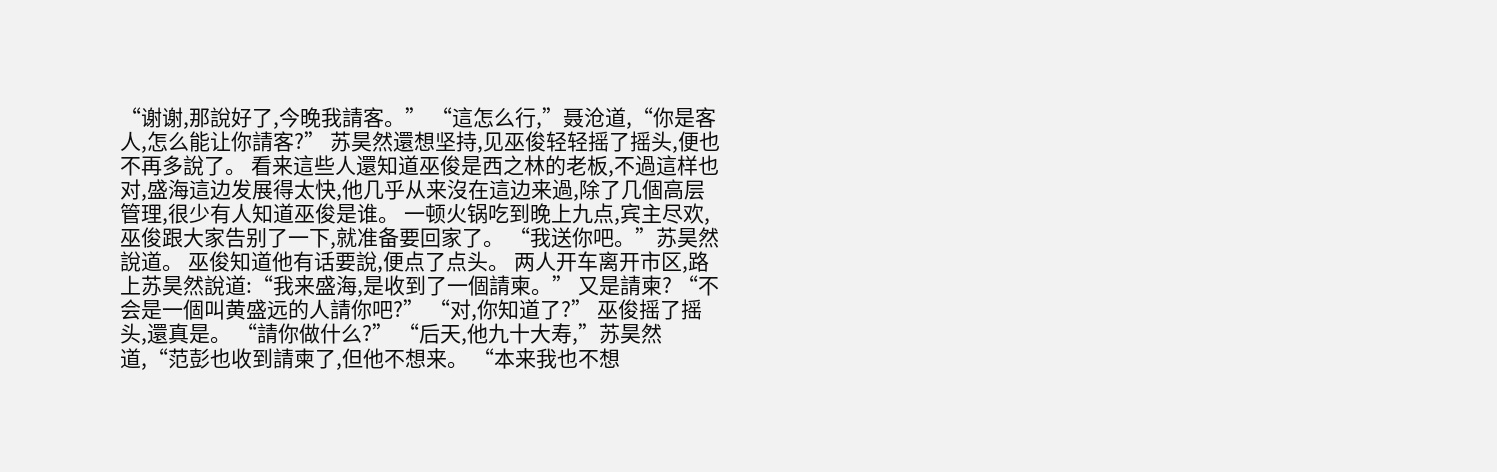“谢谢,那說好了,今晚我請客。” “這怎么行,”聂沧道,“你是客人,怎么能让你請客?” 苏昊然還想坚持,见巫俊轻轻摇了摇头,便也不再多說了。 看来這些人還知道巫俊是西之林的老板,不過這样也对,盛海這边发展得太快,他几乎从来沒在這边来過,除了几個高层管理,很少有人知道巫俊是谁。 一顿火锅吃到晚上九点,宾主尽欢,巫俊跟大家告别了一下,就准备要回家了。 “我送你吧。”苏昊然說道。 巫俊知道他有话要說,便点了点头。 两人开车离开市区,路上苏昊然說道:“我来盛海,是收到了一個請柬。” 又是請柬? “不会是一個叫黄盛远的人請你吧?” “对,你知道了?” 巫俊摇了摇头,還真是。 “請你做什么?” “后天,他九十大寿,”苏昊然道,“范彭也收到請柬了,但他不想来。 “本来我也不想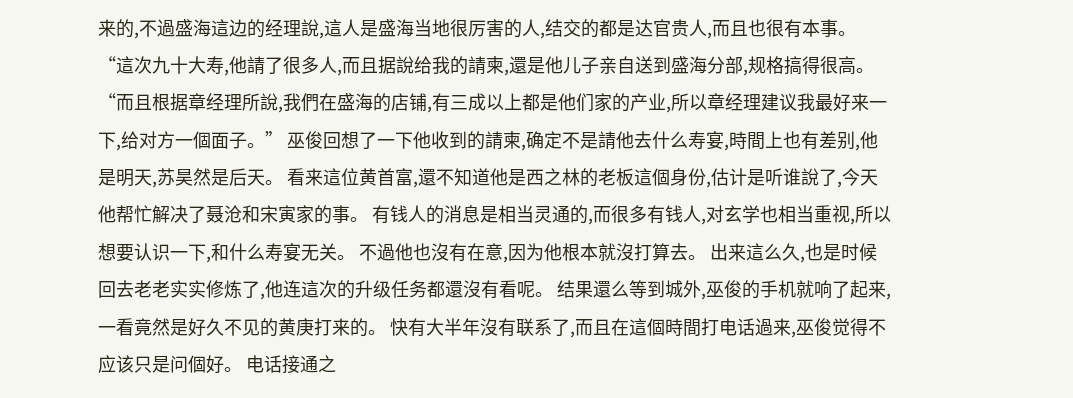来的,不過盛海這边的经理說,這人是盛海当地很厉害的人,结交的都是达官贵人,而且也很有本事。 “這次九十大寿,他請了很多人,而且据說给我的請柬,還是他儿子亲自送到盛海分部,规格搞得很高。 “而且根据章经理所說,我們在盛海的店铺,有三成以上都是他们家的产业,所以章经理建议我最好来一下,给对方一個面子。” 巫俊回想了一下他收到的請柬,确定不是請他去什么寿宴,時間上也有差别,他是明天,苏昊然是后天。 看来這位黄首富,還不知道他是西之林的老板這個身份,估计是听谁說了,今天他帮忙解决了聂沧和宋寅家的事。 有钱人的消息是相当灵通的,而很多有钱人,对玄学也相当重视,所以想要认识一下,和什么寿宴无关。 不過他也沒有在意,因为他根本就沒打算去。 出来這么久,也是时候回去老老实实修炼了,他连這次的升级任务都還沒有看呢。 结果還么等到城外,巫俊的手机就响了起来,一看竟然是好久不见的黄庚打来的。 快有大半年沒有联系了,而且在這個時間打电话過来,巫俊觉得不应该只是问個好。 电话接通之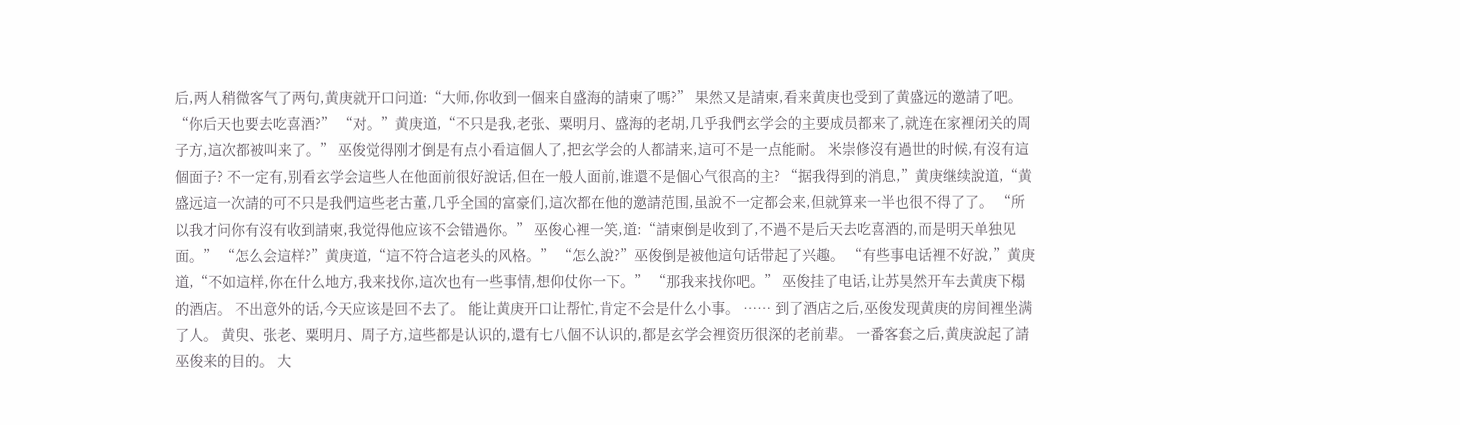后,两人稍微客气了两句,黄庚就开口问道:“大师,你收到一個来自盛海的請柬了嗎?” 果然又是請柬,看来黄庚也受到了黄盛远的邀請了吧。 “你后天也要去吃喜酒?” “对。”黄庚道,“不只是我,老张、粟明月、盛海的老胡,几乎我們玄学会的主要成员都来了,就连在家裡闭关的周子方,這次都被叫来了。” 巫俊觉得刚才倒是有点小看這個人了,把玄学会的人都請来,這可不是一点能耐。 米崇修沒有過世的时候,有沒有這個面子? 不一定有,别看玄学会這些人在他面前很好說话,但在一般人面前,谁還不是個心气很高的主? “据我得到的消息,”黄庚继续說道,“黄盛远這一次請的可不只是我們這些老古董,几乎全国的富豪们,這次都在他的邀請范围,虽說不一定都会来,但就算来一半也很不得了了。 “所以我才问你有沒有收到請柬,我觉得他应该不会错過你。” 巫俊心裡一笑,道:“請柬倒是收到了,不過不是后天去吃喜酒的,而是明天单独见面。” “怎么会這样?”黄庚道,“這不符合這老头的风格。” “怎么說?”巫俊倒是被他這句话带起了兴趣。 “有些事电话裡不好說,”黄庚道,“不如這样,你在什么地方,我来找你,這次也有一些事情,想仰仗你一下。” “那我来找你吧。” 巫俊挂了电话,让苏昊然开车去黄庚下榻的酒店。 不出意外的话,今天应该是回不去了。 能让黄庚开口让帮忙,肯定不会是什么小事。 …… 到了酒店之后,巫俊发现黄庚的房间裡坐满了人。 黄臾、张老、粟明月、周子方,這些都是认识的,還有七八個不认识的,都是玄学会裡资历很深的老前辈。 一番客套之后,黄庚說起了請巫俊来的目的。 大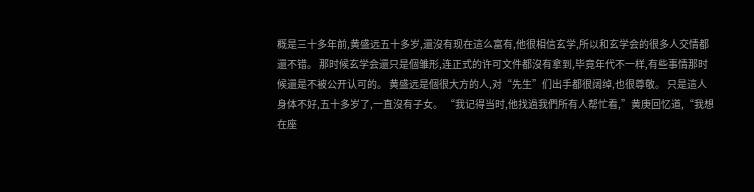概是三十多年前,黄盛远五十多岁,還沒有现在這么富有,他很相信玄学,所以和玄学会的很多人交情都還不错。 那时候玄学会還只是個雏形,连正式的许可文件都沒有拿到,毕竟年代不一样,有些事情那时候還是不被公开认可的。 黄盛远是個很大方的人,对“先生”们出手都很阔绰,也很尊敬。 只是這人身体不好,五十多岁了,一直沒有子女。 “我记得当时,他找過我們所有人帮忙看,”黄庚回忆道,“我想在座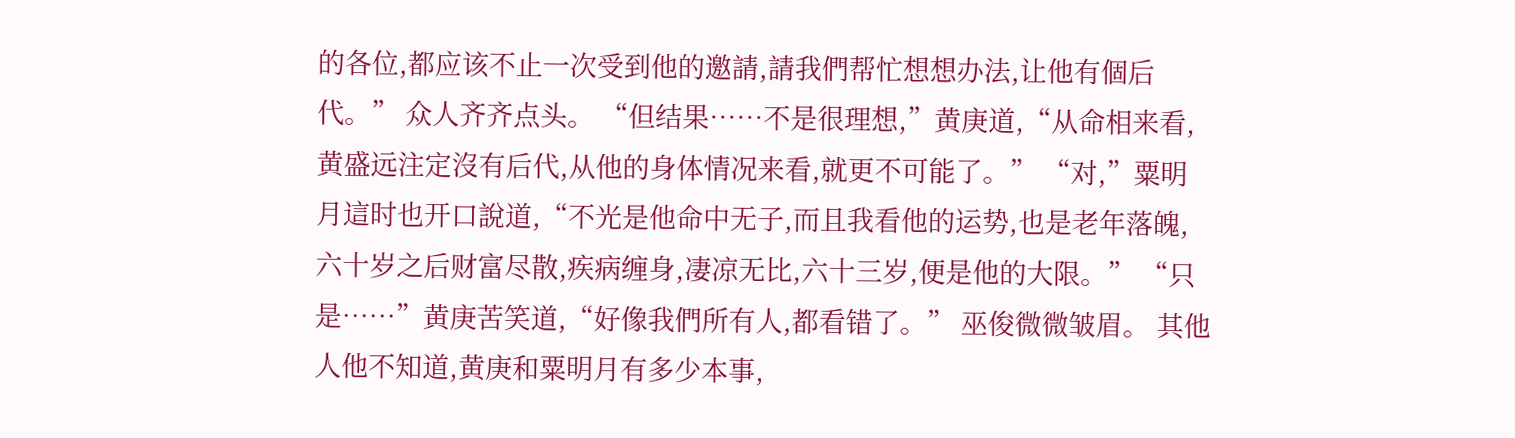的各位,都应该不止一次受到他的邀請,請我們帮忙想想办法,让他有個后代。” 众人齐齐点头。 “但结果……不是很理想,”黄庚道,“从命相来看,黄盛远注定沒有后代,从他的身体情况来看,就更不可能了。” “对,”粟明月這时也开口說道,“不光是他命中无子,而且我看他的运势,也是老年落魄,六十岁之后财富尽散,疾病缠身,凄凉无比,六十三岁,便是他的大限。” “只是……”黄庚苦笑道,“好像我們所有人,都看错了。” 巫俊微微皱眉。 其他人他不知道,黄庚和粟明月有多少本事,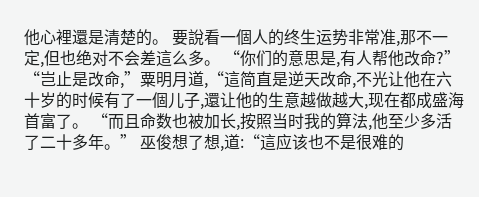他心裡還是清楚的。 要說看一個人的终生运势非常准,那不一定,但也绝对不会差這么多。 “你们的意思是,有人帮他改命?” “岂止是改命,”粟明月道,“這简直是逆天改命,不光让他在六十岁的时候有了一個儿子,還让他的生意越做越大,现在都成盛海首富了。 “而且命数也被加长,按照当时我的算法,他至少多活了二十多年。” 巫俊想了想,道:“這应该也不是很难的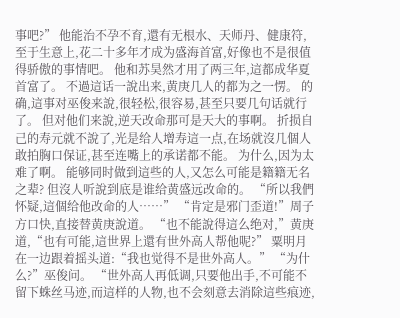事吧?” 他能治不孕不育,還有无根水、天师丹、健康符,至于生意上,花二十多年才成为盛海首富,好像也不是很值得骄傲的事情吧。 他和苏昊然才用了两三年,這都成华夏首富了。 不過這话一說出来,黄庚几人的都为之一愣。 的确,這事对巫俊来說,很轻松,很容易,甚至只要几句话就行了。 但对他们来說,逆天改命那可是天大的事啊。 折损自己的寿元就不說了,光是给人增寿這一点,在场就沒几個人敢拍胸口保证,甚至连嘴上的承诺都不能。 为什么,因为太难了啊。 能够同时做到這些的人,又怎么可能是籍籍无名之辈? 但沒人听說到底是谁给黄盛远改命的。 “所以我們怀疑,這個给他改命的人……” “肯定是邪门歪道!”周子方口快,直接替黄庚說道。 “也不能說得這么绝对,”黄庚道,“也有可能,這世界上還有世外高人帮他呢?” 粟明月在一边跟着摇头道:“我也觉得不是世外高人。” “为什么?”巫俊问。 “世外高人再低调,只要他出手,不可能不留下蛛丝马迹,而這样的人物,也不会刻意去消除這些痕迹,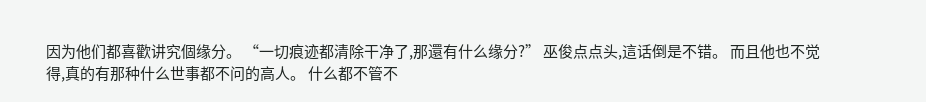因为他们都喜歡讲究個缘分。 “一切痕迹都清除干净了,那還有什么缘分?” 巫俊点点头,這话倒是不错。 而且他也不觉得,真的有那种什么世事都不问的高人。 什么都不管不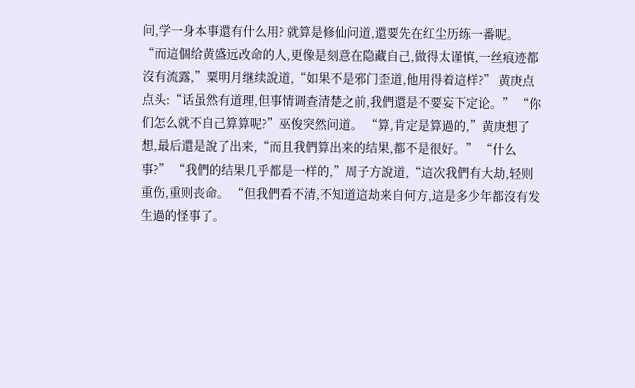问,学一身本事還有什么用? 就算是修仙问道,還要先在红尘历练一番呢。 “而這個给黄盛远改命的人,更像是刻意在隐藏自己,做得太谨慎,一丝痕迹都沒有流露,”粟明月继续說道,“如果不是邪门歪道,他用得着這样?” 黄庚点点头:“话虽然有道理,但事情调查清楚之前,我們還是不要妄下定论。” “你们怎么就不自己算算呢?”巫俊突然问道。 “算,肯定是算過的,”黄庚想了想,最后還是說了出来,“而且我們算出来的结果,都不是很好。” “什么事?” “我們的结果几乎都是一样的,”周子方說道,“這次我們有大劫,轻则重伤,重则丧命。 “但我們看不清,不知道這劫来自何方,這是多少年都沒有发生過的怪事了。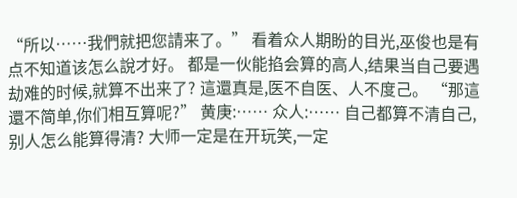“所以……我們就把您請来了。” 看着众人期盼的目光,巫俊也是有点不知道该怎么說才好。 都是一伙能掐会算的高人,结果当自己要遇劫难的时候,就算不出来了? 這還真是,医不自医、人不度己。 “那這還不简单,你们相互算呢?” 黄庚:…… 众人:…… 自己都算不清自己,别人怎么能算得清? 大师一定是在开玩笑,一定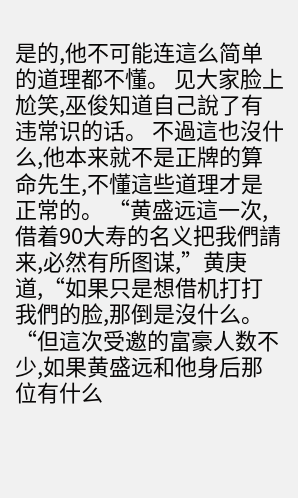是的,他不可能连這么简单的道理都不懂。 见大家脸上尬笑,巫俊知道自己說了有违常识的话。 不過這也沒什么,他本来就不是正牌的算命先生,不懂這些道理才是正常的。 “黄盛远這一次,借着90大寿的名义把我們請来,必然有所图谋,”黄庚道,“如果只是想借机打打我們的脸,那倒是沒什么。 “但這次受邀的富豪人数不少,如果黄盛远和他身后那位有什么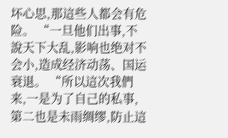坏心思,那這些人都会有危险。 “一旦他们出事,不說天下大乱,影响也绝对不会小,造成经济动荡、国运衰退。 “所以這次我們来,一是为了自己的私事,第二也是未雨绸缪,防止這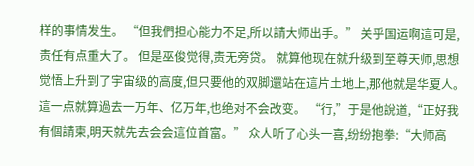样的事情发生。 “但我們担心能力不足,所以請大师出手。” 关乎国运啊這可是,责任有点重大了。 但是巫俊觉得,责无旁贷。 就算他现在就升级到至尊天师,思想觉悟上升到了宇宙级的高度,但只要他的双脚還站在這片土地上,那他就是华夏人。 這一点就算過去一万年、亿万年,也绝对不会改变。 “行,”于是他說道,“正好我有個請柬,明天就先去会会這位首富。” 众人听了心头一喜,纷纷抱拳:“大师高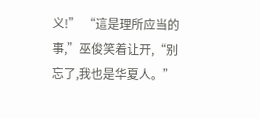义!” “這是理所应当的事,”巫俊笑着让开,“别忘了,我也是华夏人。”